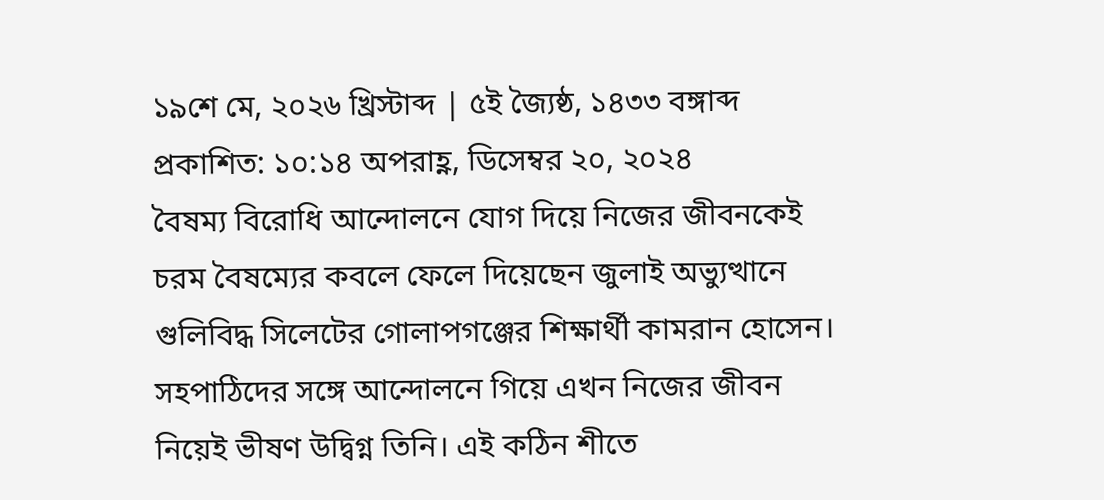১৯শে মে, ২০২৬ খ্রিস্টাব্দ | ৫ই জ্যৈষ্ঠ, ১৪৩৩ বঙ্গাব্দ
প্রকাশিত: ১০:১৪ অপরাহ্ণ, ডিসেম্বর ২০, ২০২৪
বৈষম্য বিরোধি আন্দোলনে যোগ দিয়ে নিজের জীবনকেই চরম বৈষম্যের কবলে ফেলে দিয়েছেন জুলাই অভ্যুত্থানে গুলিবিদ্ধ সিলেটের গোলাপগঞ্জের শিক্ষার্থী কামরান হোসেন। সহপাঠিদের সঙ্গে আন্দোলনে গিয়ে এখন নিজের জীবন নিয়েই ভীষণ উদ্বিগ্ন তিনি। এই কঠিন শীতে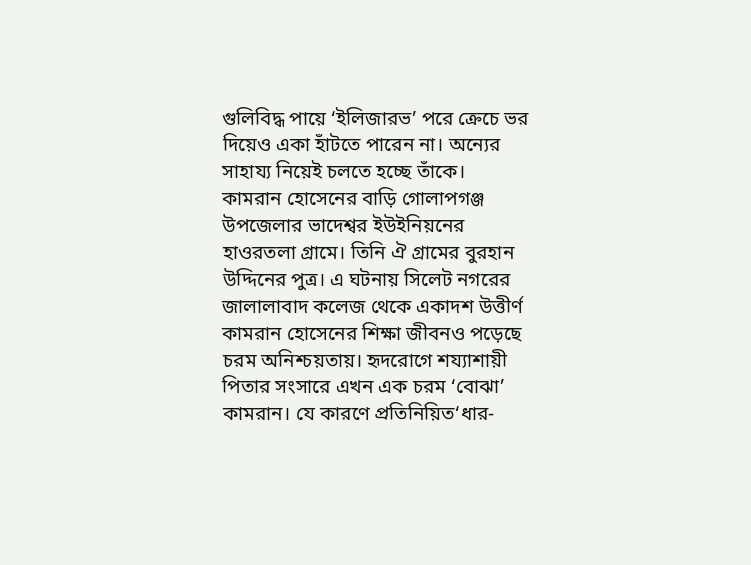গুলিবিদ্ধ পায়ে ‘ইলিজারভ’ পরে ক্রেচে ভর দিয়েও একা হাঁটতে পারেন না। অন্যের সাহায্য নিয়েই চলতে হচ্ছে তাঁকে।
কামরান হোসেনের বাড়ি গোলাপগঞ্জ উপজেলার ভাদেশ্বর ইউইনিয়নের হাওরতলা গ্রামে। তিনি ঐ গ্রামের বুরহান উদ্দিনের পুত্র। এ ঘটনায় সিলেট নগরের জালালাবাদ কলেজ থেকে একাদশ উত্তীর্ণ কামরান হোসেনের শিক্ষা জীবনও পড়েছে চরম অনিশ্চয়তায়। হৃদরোগে শয্যাশায়ী পিতার সংসারে এখন এক চরম ‘বোঝা’ কামরান। যে কারণে প্রতিনিয়িত‘ধার-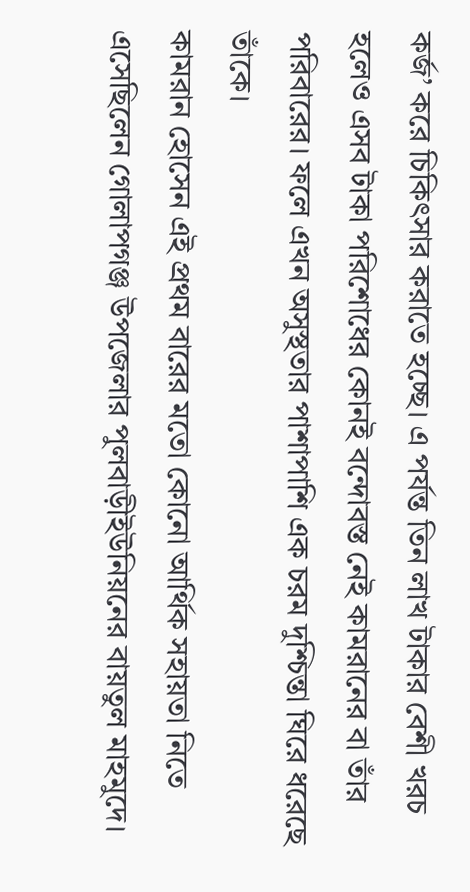কর্জ’ করে চিকিৎসার করাতে হচ্ছে। এ পর্যন্ত তিন লাখ টাকার বেশী খরচ হলেও এসব টাকা পরিশোধের কোনই বন্দোবস্ত নেই কামরানের বা তাঁর পরিবারের। ফলে এখন অসুস্থতার পাশাপাশি এক চরম দুশ্চিন্তা ঘিরে ধরেছে তাঁকে।
কামরান হোসেন এই প্রথম বারের মতো কোনো আর্থিক সহায়তা নিতে এসেছিলেন গোলাপগঞ্জ উপজেলার পুলবাড়ীইউনিয়নের বায়তুল মাহমুদে।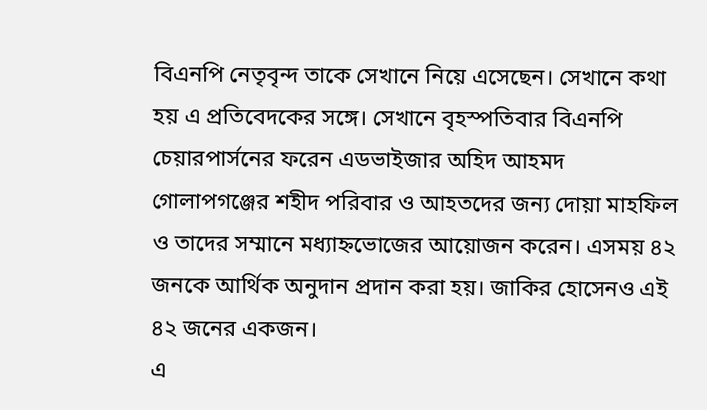বিএনপি নেতৃবৃন্দ তাকে সেখানে নিয়ে এসেছেন। সেখানে কথা হয় এ প্রতিবেদকের সঙ্গে। সেখানে বৃহস্পতিবার বিএনপি চেয়ারপার্সনের ফরেন এডভাইজার অহিদ আহমদ গোলাপগঞ্জের শহীদ পরিবার ও আহতদের জন্য দোয়া মাহফিল ও তাদের সম্মানে মধ্যাহ্নভোজের আয়োজন করেন। এসময় ৪২ জনকে আর্থিক অনুদান প্রদান করা হয়। জাকির হোসেনও এই ৪২ জনের একজন।
এ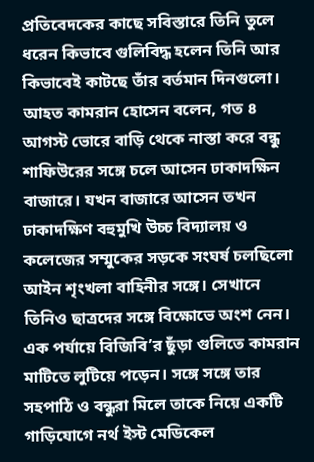প্রতিবেদকের কাছে সবিস্তারে তিনি তুলে ধরেন কিভাবে গুলিবিদ্ধ হলেন তিনি আর কিভাবেই কাটছে তাঁর বর্তমান দিনগুলো।
আহত কামরান হোসেন বলেন, গত ৪ আগস্ট ভোরে বাড়ি থেকে নাস্তা করে বন্ধু শাফিউরের সঙ্গে চলে আসেন ঢাকাদক্ষিন বাজারে। যখন বাজারে আসেন তখন ঢাকাদক্ষিণ বহুমুখি উচ্চ বিদ্যালয় ও কলেজের সম্মুকের সড়কে সংঘর্ষ চলছিলো আইন শৃংখলা বাহিনীর সঙ্গে। সেখানে তিনিও ছাত্রদের সঙ্গে বিক্ষোভে অংশ নেন। এক পর্যায়ে বিজিবি’র ছুঁড়া গুলিতে কামরান মাটিতে লুটিয়ে পড়েন। সঙ্গে সঙ্গে তার সহপাঠি ও বন্ধুরা মিলে তাকে নিয়ে একটি গাড়িযোগে নর্থ ইস্ট মেডিকেল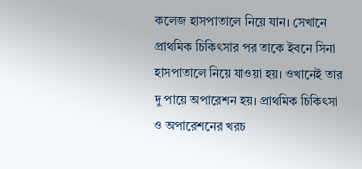কলেজ হাসপাতালে নিয়ে যান। সেখানে প্রাথমিক চিকিৎসার পর তাকে ইবনে সিনা হাসপাতালে নিয়ে যাওয়া হয়। ওখানেই তার দু পায়ে অপারেশন হয়। প্রাথমিক চিকিৎসা ও অপারেশনের খরচ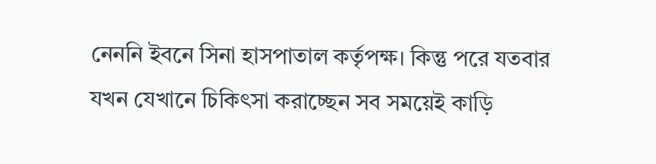নেননি ইবনে সিনা হাসপাতাল কর্তৃপক্ষ। কিন্তু পরে যতবার যখন যেখানে চিকিৎসা করাচ্ছেন সব সময়েই কাড়ি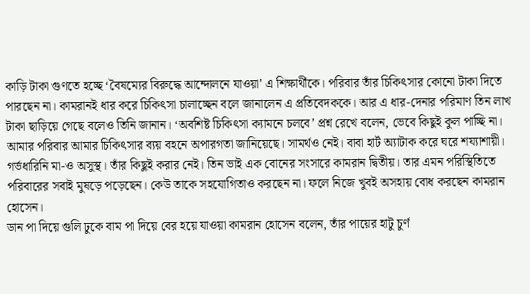কাড়ি টাকা গুণতে হচ্ছে ‘বৈষম্যের বিরুদ্ধে আন্দোলনে যাওয়া’ এ শিক্ষার্থীকে। পরিবার তাঁর চিকিৎসার কোনো টাকা দিতে পারছেন না। কামরানই ধার করে চিকিৎসা চালাচ্ছেন বলে জানালেন এ প্রতিবেদককে। আর এ ধার-দেনার পরিমাণ তিন লাখ টাকা ছাড়িয়ে গেছে বলেও তিনি জানান। ‘অবশিষ্ট চিকিৎসা ক্যামনে চলবে’ প্রশ্ন রেখে বলেন, ভেবে কিছুই কুল পাচ্ছি না। আমার পরিবার আমার চিকিৎসার ব্যয় বহনে অপারগতা জানিয়েছে। সামর্থও নেই। বাবা হার্ট অ্যাটাক করে ঘরে শয্যাশায়ী। গর্ভধারিনি মা-ও অসুস্থ। তাঁর কিছুই করার নেই। তিন ভাই এক বোনের সংসারে কামরান দ্বিতীয়। তার এমন পরিস্থিতিতে পরিবারের সবাই মুষড়ে পড়েছেন। কেউ তাকে সহযোগিতাও করছেন না। ফলে নিজে খুবই অসহায় বোধ করছেন কামরান হোসেন।
ডান পা দিয়ে গুলি ঢুকে বাম পা দিয়ে বের হয়ে যাওয়া কামরান হোসেন বলেন, তাঁর পায়ের হাটু চুর্ণ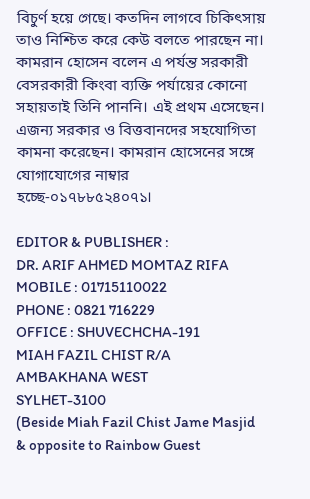বিচুর্ণ হয়ে গেছে। কতদিন লাগবে চিকিৎসায় তাও নিশ্চিত করে কেউ বলতে পারছেন না। কামরান হোসেন বলেন এ পর্যন্ত সরকারী বেসরকারী কিংবা ব্যক্তি পর্যায়ের কোনো সহায়তাই তিনি পাননি। এই প্রথম এসেছেন। এজন্য সরকার ও বিত্তবানদের সহযোগিতা কামনা করেছেন। কামরান হোসেনের সঙ্গে যোগাযোগের নাম্বার হচ্ছে-০১৭৮৮৫২৪০৭১।

EDITOR & PUBLISHER :
DR. ARIF AHMED MOMTAZ RIFA
MOBILE : 01715110022
PHONE : 0821 716229
OFFICE : SHUVECHCHA-191
MIAH FAZIL CHIST R/A
AMBAKHANA WEST
SYLHET-3100
(Beside Miah Fazil Chist Jame Masjid & opposite to Rainbow Guest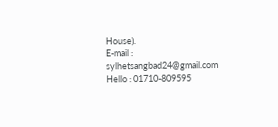House).
E-mail : sylhetsangbad24@gmail.com
Hello : 01710-809595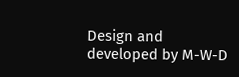Design and developed by M-W-D